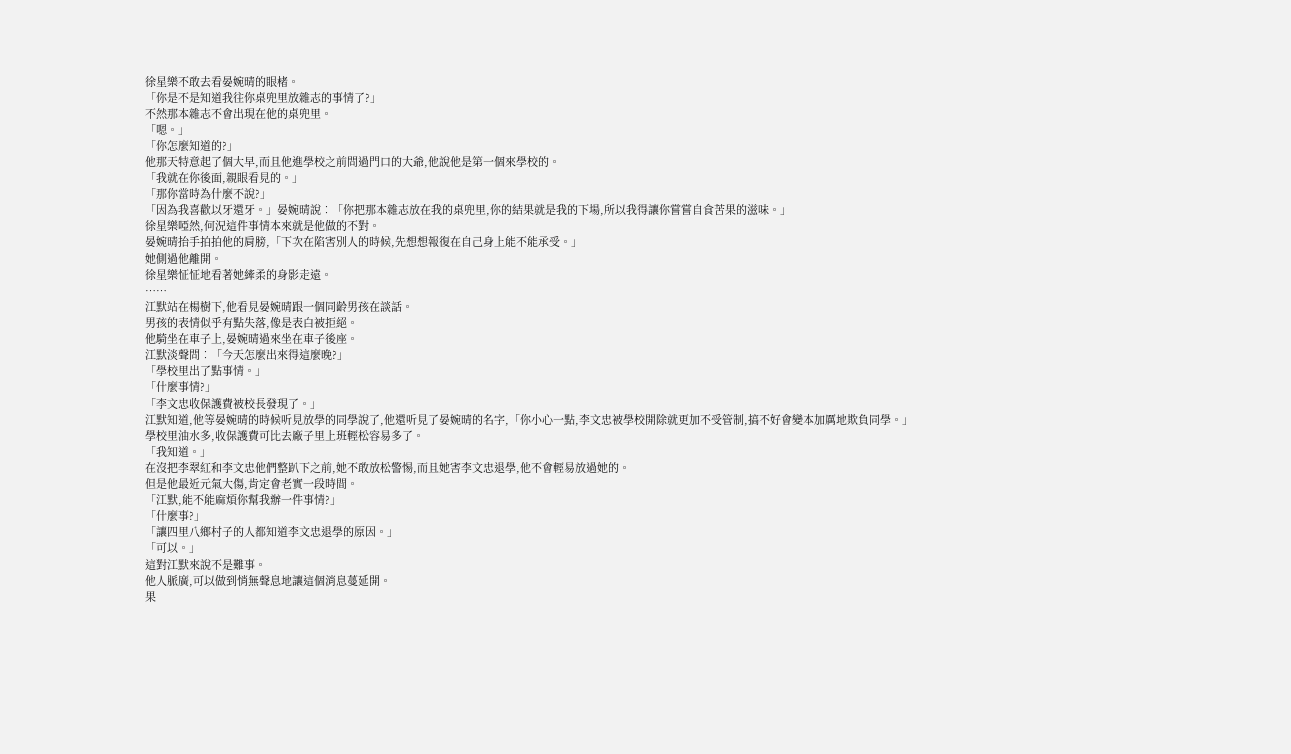徐星樂不敢去看晏婉晴的眼楮。
「你是不是知道我往你桌兜里放雜志的事情了?」
不然那本雜志不會出現在他的桌兜里。
「嗯。」
「你怎麼知道的?」
他那天特意起了個大早,而且他進學校之前問過門口的大爺,他說他是第一個來學校的。
「我就在你後面,親眼看見的。」
「那你當時為什麼不說?」
「因為我喜歡以牙還牙。」晏婉晴說︰「你把那本雜志放在我的桌兜里,你的結果就是我的下場,所以我得讓你嘗嘗自食苦果的滋味。」
徐星樂啞然,何況這件事情本來就是他做的不對。
晏婉晴抬手拍拍他的肩膀,「下次在陷害別人的時候,先想想報復在自己身上能不能承受。」
她側過他離開。
徐星樂怔怔地看著她縴柔的身影走遠。
……
江默站在楊樹下,他看見晏婉晴跟一個同齡男孩在談話。
男孩的表情似乎有點失落,像是表白被拒絕。
他騎坐在車子上,晏婉晴過來坐在車子後座。
江默淡聲問︰「今天怎麼出來得這麼晚?」
「學校里出了點事情。」
「什麼事情?」
「李文忠收保護費被校長發現了。」
江默知道,他等晏婉晴的時候听見放學的同學說了,他還听見了晏婉晴的名字,「你小心一點,李文忠被學校開除就更加不受管制,搞不好會變本加厲地欺負同學。」
學校里油水多,收保護費可比去廠子里上班輕松容易多了。
「我知道。」
在沒把李翠紅和李文忠他們整趴下之前,她不敢放松警惕,而且她害李文忠退學,他不會輕易放過她的。
但是他最近元氣大傷,肯定會老實一段時間。
「江默,能不能麻煩你幫我辦一件事情?」
「什麼事?」
「讓四里八鄉村子的人都知道李文忠退學的原因。」
「可以。」
這對江默來說不是難事。
他人脈廣,可以做到悄無聲息地讓這個消息蔓延開。
果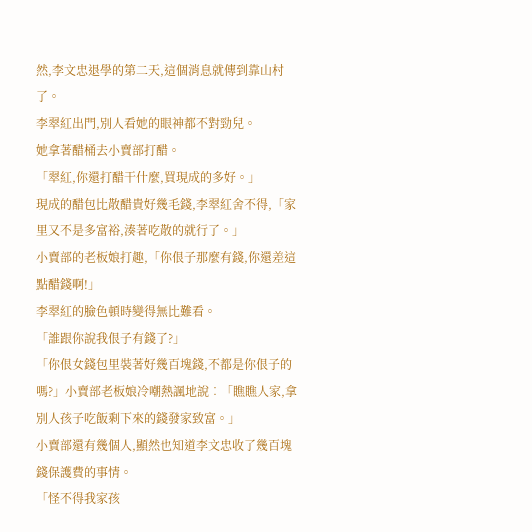然,李文忠退學的第二天,這個消息就傳到靠山村了。
李翠紅出門,別人看她的眼神都不對勁兒。
她拿著醋桶去小賣部打醋。
「翠紅,你還打醋干什麼,買現成的多好。」
現成的醋包比散醋貴好幾毛錢,李翠紅舍不得,「家里又不是多富裕,湊著吃散的就行了。」
小賣部的老板娘打趣,「你佷子那麼有錢,你還差這點醋錢啊!」
李翠紅的臉色頓時變得無比難看。
「誰跟你說我佷子有錢了?」
「你佷女錢包里裝著好幾百塊錢,不都是你佷子的嗎?」小賣部老板娘冷嘲熱諷地說︰「瞧瞧人家,拿別人孩子吃飯剩下來的錢發家致富。」
小賣部還有幾個人,顯然也知道李文忠收了幾百塊錢保護費的事情。
「怪不得我家孩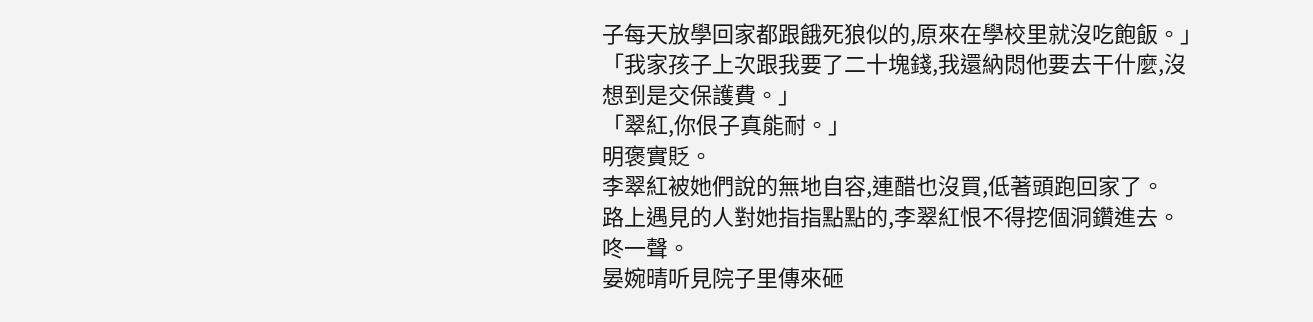子每天放學回家都跟餓死狼似的,原來在學校里就沒吃飽飯。」
「我家孩子上次跟我要了二十塊錢,我還納悶他要去干什麼,沒想到是交保護費。」
「翠紅,你佷子真能耐。」
明褒實貶。
李翠紅被她們說的無地自容,連醋也沒買,低著頭跑回家了。
路上遇見的人對她指指點點的,李翠紅恨不得挖個洞鑽進去。
咚一聲。
晏婉晴听見院子里傳來砸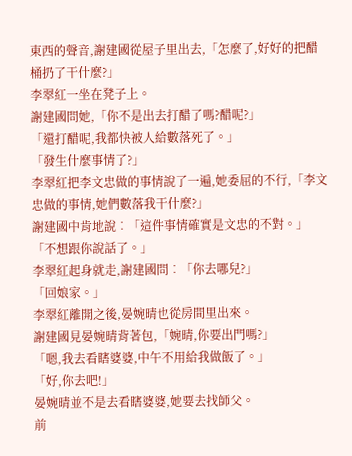東西的聲音,謝建國從屋子里出去,「怎麼了,好好的把醋桶扔了干什麼?」
李翠紅一坐在凳子上。
謝建國問她,「你不是出去打醋了嗎?醋呢?」
「還打醋呢,我都快被人給數落死了。」
「發生什麼事情了?」
李翠紅把李文忠做的事情說了一遍,她委屈的不行,「李文忠做的事情,她們數落我干什麼?」
謝建國中肯地說︰「這件事情確實是文忠的不對。」
「不想跟你說話了。」
李翠紅起身就走,謝建國問︰「你去哪兒?」
「回娘家。」
李翠紅離開之後,晏婉晴也從房間里出來。
謝建國見晏婉晴背著包,「婉晴,你要出門嗎?」
「嗯,我去看瞎婆婆,中午不用給我做飯了。」
「好,你去吧!」
晏婉晴並不是去看瞎婆婆,她要去找師父。
前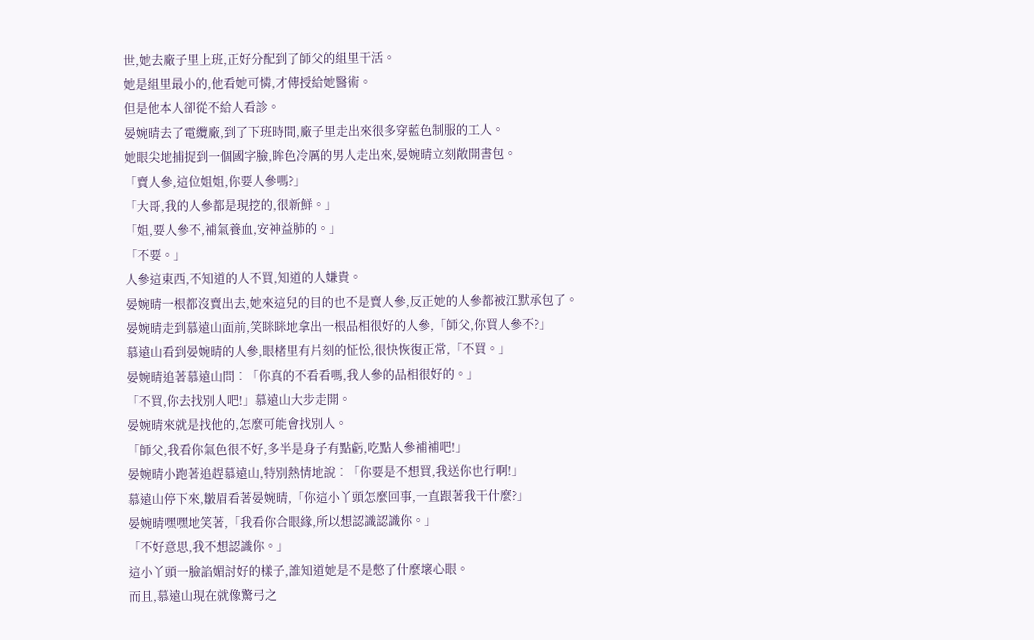世,她去廠子里上班,正好分配到了師父的組里干活。
她是組里最小的,他看她可憐,才傳授給她醫術。
但是他本人卻從不給人看診。
晏婉晴去了電纜廠,到了下班時間,廠子里走出來很多穿藍色制服的工人。
她眼尖地捕捉到一個國字臉,眸色冷厲的男人走出來,晏婉晴立刻敞開書包。
「賣人參,這位姐姐,你要人參嗎?」
「大哥,我的人參都是現挖的,很新鮮。」
「姐,要人參不,補氣養血,安神益肺的。」
「不要。」
人參這東西,不知道的人不買,知道的人嫌貴。
晏婉晴一根都沒賣出去,她來這兒的目的也不是賣人參,反正她的人參都被江默承包了。
晏婉晴走到慕遠山面前,笑眯眯地拿出一根品相很好的人參,「師父,你買人參不?」
慕遠山看到晏婉晴的人參,眼楮里有片刻的怔忪,很快恢復正常,「不買。」
晏婉晴追著慕遠山問︰「你真的不看看嗎,我人參的品相很好的。」
「不買,你去找別人吧!」慕遠山大步走開。
晏婉晴來就是找他的,怎麼可能會找別人。
「師父,我看你氣色很不好,多半是身子有點虧,吃點人參補補吧!」
晏婉晴小跑著追趕慕遠山,特別熱情地說︰「你要是不想買,我送你也行啊!」
慕遠山停下來,皺眉看著晏婉晴,「你這小丫頭怎麼回事,一直跟著我干什麼?」
晏婉晴嘿嘿地笑著,「我看你合眼緣,所以想認識認識你。」
「不好意思,我不想認識你。」
這小丫頭一臉諂媚討好的樣子,誰知道她是不是憋了什麼壞心眼。
而且,慕遠山現在就像驚弓之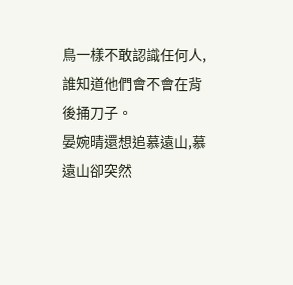鳥一樣不敢認識任何人,誰知道他們會不會在背後捅刀子。
晏婉晴還想追慕遠山,慕遠山卻突然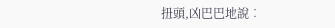扭頭,凶巴巴地說︰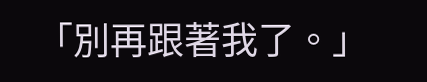「別再跟著我了。」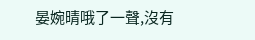晏婉晴哦了一聲,沒有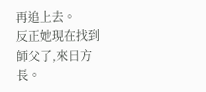再追上去。
反正她現在找到師父了,來日方長。